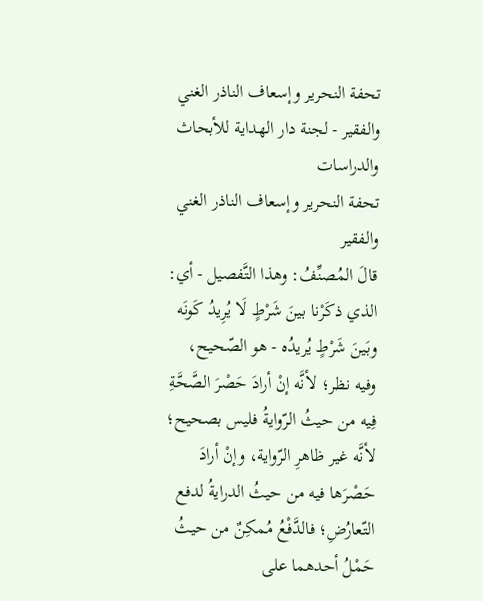تحفة النحرير وإسعاف الناذر الغني والفقير - لجنة دار الهداية للأبحاث والدراسات
تحفة النحرير وإسعاف الناذر الغني والفقير
قالَ المُصنِّفُ: وهذا التَّفصيل - أي: الذي ذكَرْنا بينَ شَرْطٍ لَا يُرِيدُ كَونَه وبَينَ شَرْطٍ يُريدُه - هو الصّحيح، وفيه نظر؛ لأنَّه إنْ أرادَ حَصْرَ الصَّحَّةِ فِيه من حيثُ الرّوايةُ فليس بصحيح؛ لأنَّه غير ظاهرِ الرّواية، وإنْ أرادَ حَصْرَها فيه من حيثُ الدرايةُ لدفع التّعارُضِ؛ فالدَّفْعُ مُمكِنٌ من حيثُ حَمْلُ أحدهما على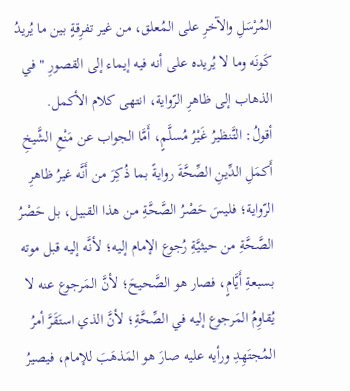المُرْسَلِ والآخرِ على المُعلق، من غير تفرِقةٍ بين ما يُريدُ كَونَه وما لا يُريده على أنه فيه إيماء إلى القصورِ " في الذهاب إلى ظاهرِ الرّواية، انتهى كلام الأكمل.
أقولُ: التَّنظيرُ غَيْرُ مُسلَّمٍ، أَمَّا الجواب عن مَنْعِ الشَّيخِ أَكمَلِ الدِّينِ الصِّحَّةَ روايةً بما ذُكِرَ من أَنَّه غيرُ ظاهرِ الرّواية؛ فليسَ حَصْرُ الصَّحَّةِ من هذا القبيل، بل حَصْرُ الصَّحَّةِ من حيثيَّةِ رُجوع الإمام إليه؛ لأنَّه إليه قبل موته بسبعةِ أَيَّامٍ، فصار هو الصَّحيحَ؛ لأنَّ المَرجوع عنه لا يُقاوِمُ المَرجوع إليه في الصِّحَّةِ؛ لأنَّ الذي استَقَرَّ أمرُ المُجتَهِدِ ورأيه عليه صارَ هو المَذهَبَ للإمام، فيصيرُ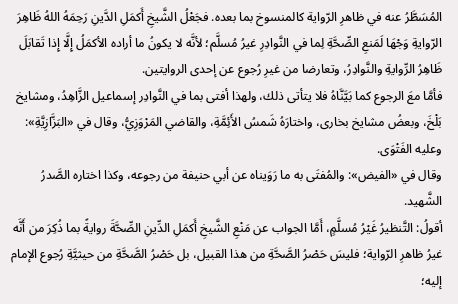المُسَطَّرُ عنه في ظاهرِ الرّواية كالمنسوخ بما بعده. فجَعْلُ الشَّيخِ أَكمَلِ الدَّينِ رَحِمَهُ اللهُ ظَاهِرَ الرّوايةِ وَجْهَا لَمَنعِ الصِّحَّةِ لِما في النَّوادِرِ غيرُ مُسلَّم؛ لأنَّه لا يكونُ ما أراده الأكمَلُ إِلَّا إِذا تَقابَلَ ظَاهِرُ الرِّوايةِ والنَّوادِرُ، وتعارضا من غيرِ رُجوع عن إحدى الروايتين.
فأمَّا معَ الرجوع كما بَيَّنَّاهُ فلا يتأتى ذلك، ولهذا أفتى بما في النَّوادِر إسماعيل الزَّاهِدُ، ومشايخ بَلْخَ، وبعضُ مشايخ بخارى، واختارَهُ شَمسُ الأَئِمَّةِ، والقاضي المَرْوَزِيُّ، وقال في «البَزَّازِيَّةِ»: وعليه الفَتْوَى.
وقال في «الفيض»: والمُفتَى به ما رَوَيناه عن أبي حنيفة من رجوعه، وكذا اختاره الصَّدرُ الشَّهيد.
أقولُ: التَّنظيرُ غَيْرُ مُسلَّمٍ، أَمَّا الجواب عن مَنْعِ الشَّيخِ أَكمَلِ الدِّينِ الصِّحَّةَ روايةً بما ذُكِرَ من أَنَّه غيرُ ظاهرِ الرّواية؛ فليسَ حَصْرُ الصَّحَّةِ من هذا القبيل، بل حَصْرُ الصَّحَّةِ من حيثيَّةِ رُجوع الإمام إليه؛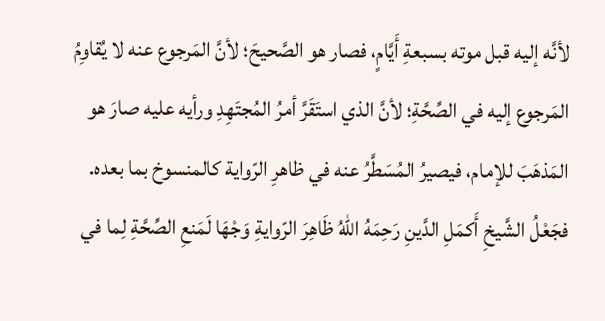لأنَّه إليه قبل موته بسبعةِ أَيَّامٍ، فصار هو الصَّحيحَ؛ لأنَّ المَرجوع عنه لا يُقاوِمُ المَرجوع إليه في الصِّحَّةِ؛ لأنَّ الذي استَقَرَّ أمرُ المُجتَهِدِ ورأيه عليه صارَ هو المَذهَبَ للإمام، فيصيرُ المُسَطَّرُ عنه في ظاهرِ الرّواية كالمنسوخ بما بعده. فجَعْلُ الشَّيخِ أَكمَلِ الدَّينِ رَحِمَهُ اللهُ ظَاهِرَ الرّوايةِ وَجْهَا لَمَنعِ الصِّحَّةِ لِما في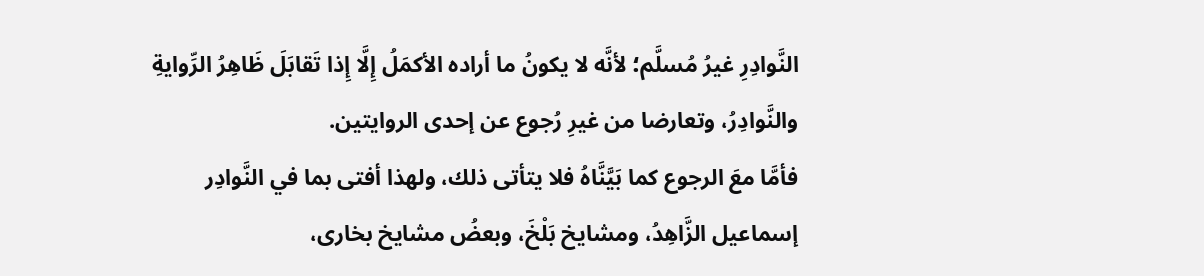النَّوادِرِ غيرُ مُسلَّم؛ لأنَّه لا يكونُ ما أراده الأكمَلُ إِلَّا إِذا تَقابَلَ ظَاهِرُ الرِّوايةِ والنَّوادِرُ، وتعارضا من غيرِ رُجوع عن إحدى الروايتين.
فأمَّا معَ الرجوع كما بَيَّنَّاهُ فلا يتأتى ذلك، ولهذا أفتى بما في النَّوادِر إسماعيل الزَّاهِدُ، ومشايخ بَلْخَ، وبعضُ مشايخ بخارى،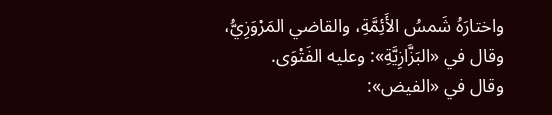واختارَهُ شَمسُ الأَئِمَّةِ، والقاضي المَرْوَزِيُّ، وقال في «البَزَّازِيَّةِ»: وعليه الفَتْوَى.
وقال في «الفيض»: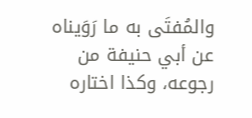والمُفتَى به ما رَوَيناه عن أبي حنيفة من رجوعه، وكذا اختاره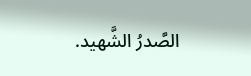الصَّدرُ الشَّهيد.